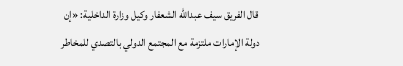قال الفريق سيف عبدالله الشعفار وكيل وزارة الداخلية: «إن دولة الإمارات ملتزمة مع المجتمع الدولي بالتصدي للمخاطر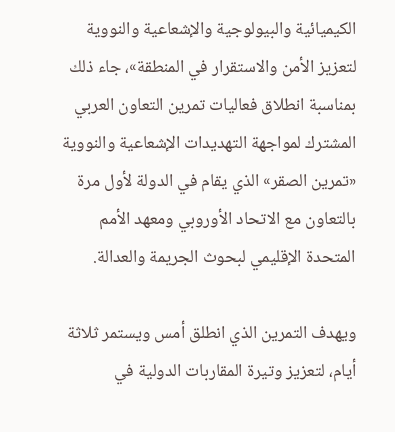الكيميائية والبيولوجية والإشعاعية والنووية لتعزيز الأمن والاستقرار في المنطقة»، جاء ذلك بمناسبة انطلاق فعاليات تمرين التعاون العربي المشترك لمواجهة التهديدات الإشعاعية والنووية «تمرين الصقر» الذي يقام في الدولة لأول مرة بالتعاون مع الاتحاد الأوروبي ومعهد الأمم المتحدة الإقليمي لبحوث الجريمة والعدالة.

ويهدف التمرين الذي انطلق أمس ويستمر ثلاثة أيام، لتعزيز وتيرة المقاربات الدولية في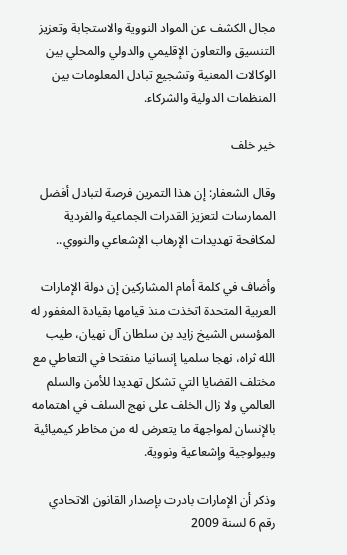مجال الكشف عن المواد النووية والاستجابة وتعزيز التنسيق والتعاون الإقليمي والدولي والمحلي بين الوكالات المعنية وتشجيع تبادل المعلومات بين المنظمات الدولية والشركاء.

خير خلف

وقال الشعفار: إن هذا التمرين فرصة لتبادل أفضل الممارسات لتعزيز القدرات الجماعية والفردية لمكافحة تهديدات الإرهاب الإشعاعي والنووي..

وأضاف في كلمة أمام المشاركين إن دولة الإمارات العربية المتحدة اتخذت منذ قيامها بقيادة المغفور له المؤسس الشيخ زايد بن سلطان آل نهيان، طيب الله ثراه، نهجا سلميا إنسانيا منفتحا في التعاطي مع مختلف القضايا التي تشكل تهديدا للأمن والسلم العالمي ولا زال الخلف على نهج السلف في اهتمامه بالإنسان لمواجهة ما يتعرض له من مخاطر كيميائية وبيولوجية وإشعاعية ونووية.

وذكر أن الإمارات بادرت بإصدار القانون الاتحادي رقم 6 لسنة 2009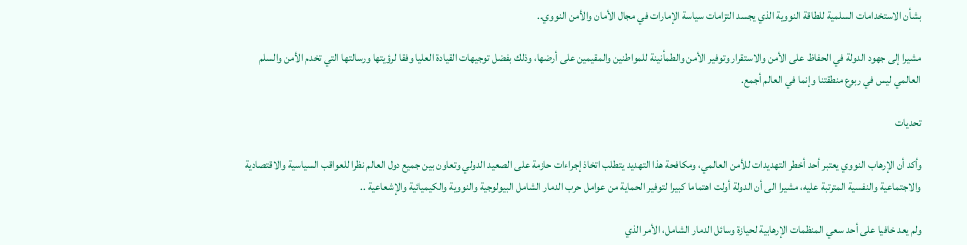بشأن الاستخدامات السلمية للطاقة النووية الذي يجسد التزامات سياسة الإمارات في مجال الأمان والأمن النووي..

مشيرا إلى جهود الدولة في الحفاظ على الأمن والاستقرار وتوفير الأمن والطمأنينة للمواطنين والمقيمين على أرضها، وذلك بفضل توجيهات القيادة العليا وفقا لرؤيتها ورسالتها التي تخدم الأمن والسلم العالمي ليس في ربوع منطقتنا وإنما في العالم أجمع.

تحديات

وأكد أن الإرهاب النووي يعتبر أحد أخطر التهديدات للأمن العالمي، ومكافحة هذا التهديد يتطلب اتخاذ إجراءات حازمة على الصعيد الدولي وتعاون بين جميع دول العالم نظرا للعواقب السياسية والاقتصادية والاجتماعية والنفسية المترتبة عليه، مشيرا الى أن الدولة أولت اهتماما كبيرا لتوفير الحماية من عوامل حرب الدمار الشامل البيولوجية والنووية والكيميائية والإشعاعية ..

ولم يعد خافيا على أحد سعي المنظمات الإرهابية لحيازة وسائل الدمار الشامل، الأمر الذي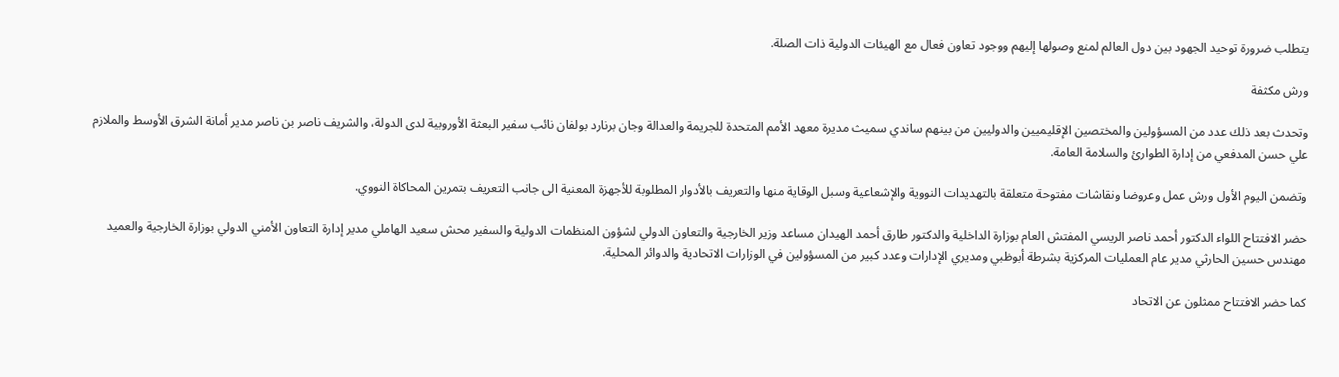يتطلب ضرورة توحيد الجهود بين دول العالم لمنع وصولها إليهم ووجود تعاون فعال مع الهيئات الدولية ذات الصلة.

ورش مكثفة

وتحدث بعد ذلك عدد من المسؤولين والمختصين الإقليميين والدوليين من بينهم ساندي سميث مديرة معهد الأمم المتحدة للجريمة والعدالة وجان برنارد بولفان نائب سفير البعثة الأوروبية لدى الدولة، والشريف ناصر بن ناصر مدير أمانة الشرق الأوسط والملازم علي حسن المدفعي من إدارة الطوارئ والسلامة العامة.

وتضمن اليوم الأول ورش عمل وعروضا ونقاشات مفتوحة متعلقة بالتهديدات النووية والإشعاعية وسبل الوقاية منها والتعريف بالأدوار المطلوبة للأجهزة المعنية الى جانب التعريف بتمرين المحاكاة النووي.

حضر الافتتاح اللواء الدكتور أحمد ناصر الريسي المفتش العام بوزارة الداخلية والدكتور طارق أحمد الهيدان مساعد وزير الخارجية والتعاون الدولي لشؤون المنظمات الدولية والسفير محش سعيد الهاملي مدير إدارة التعاون الأمني الدولي بوزارة الخارجية والعميد مهندس حسين الحارثي مدير عام العمليات المركزية بشرطة أبوظبي ومديري الإدارات وعدد كبير من المسؤولين في الوزارات الاتحادية والدوائر المحلية.

كما حضر الافتتاح ممثلون عن الاتحاد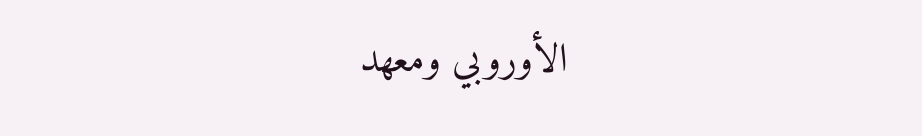الأوروبي ومعهد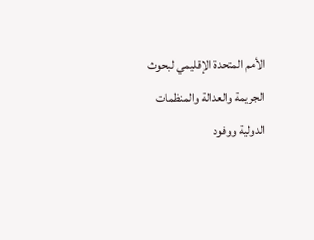الأمم المتحدة الإقليمي لبحوث الجريمة والعدالة والمنظمات الدولية ووفود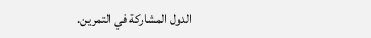الدول المشاركة في التمرين.